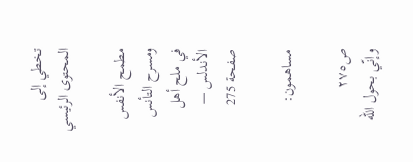تخطي إلى المحتوى الرئيسي

مطمح الأنفس ومسرح التأنس في ملح أهل الأندلس — صفحة 275

مساهمون:

ص٢٧٥
وإنّي بحول الله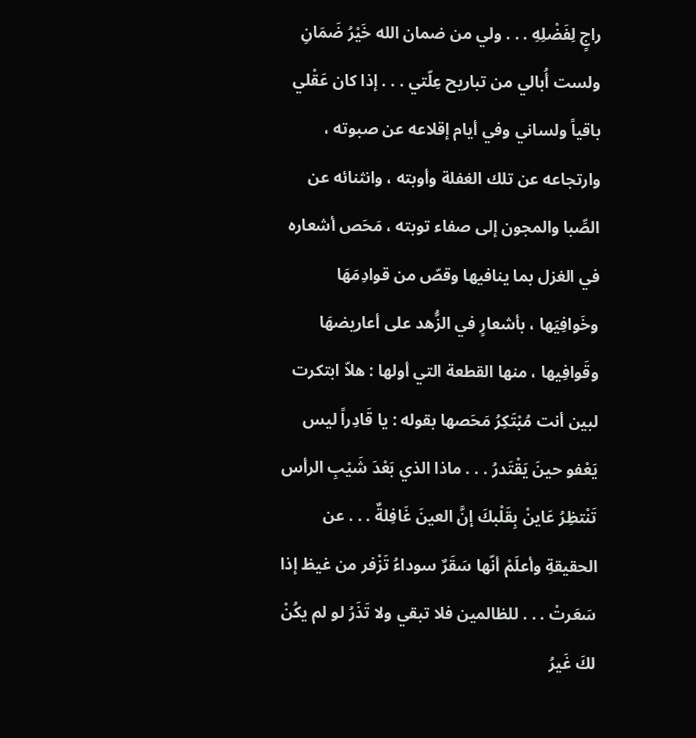راجٍ لِفَضْلِهِ . . . ولي من ضمان الله خَيْرُ ضَمَانِ ولست أُبالي من تباريح عِلّتي . . . إذا كان عَقْلي باقياً ولساني وفي أيام إقلاعه عن صبوته ، وارتجاعه عن تلك الغفلة وأوبته ، وانثنائه عن الصِّبا والمجون إلى صفاء توبته ، مَحَص أشعاره في الغزل بما ينافيها وقصّ من قوادِمَهَا وخَوافِيَها ، بأشعارٍ في الزُّهد على أعاريضهَا وقَوافِيها ، منها القطعة التي أولها : هلاّ ابتكرت لبين أنت مُبْتَكِرُ مَحَصها بقوله : يا قَادِراً ليس يَعْفو حينَ يَقْتَدرُ . . . ماذا الذي بَعْدَ شَيْبِ الرأس تَنْتظِرُ عَاينْ بِقَلْبكَ إنَّ العينَ غَافِلةٌ . . . عن الحقيقةِ وأعلَمْ أنّها سَقَرٌ سوداءُ تَزْفر من غيظ إذا سَعَرتْ . . . للظالمين فلا تبقي ولا تَذَرُ لو لم يكُنْ لكَ غَيرُ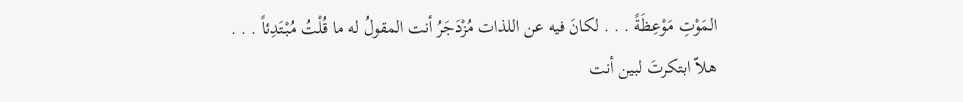المَوْتِ مَوْعِظَةً . . . لكانَ فيه عن اللذات مُزْدَجَرُ أنت المقولُ له ما قُلْتُ مُبْتَدِئاً . . . هلاّ ابتكرتَ لبين أنت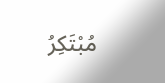مُبْتَكِرُ